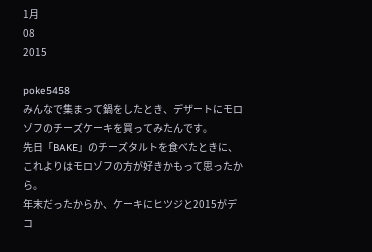1月
08
2015

poke5458
みんなで集まって鍋をしたとき、デザートにモロゾフのチーズケーキを買ってみたんです。
先日「BAKE」のチーズタルトを食べたときに、これよりはモロゾフの方が好きかもって思ったから。
年末だったからか、ケーキにヒツジと2015がデコ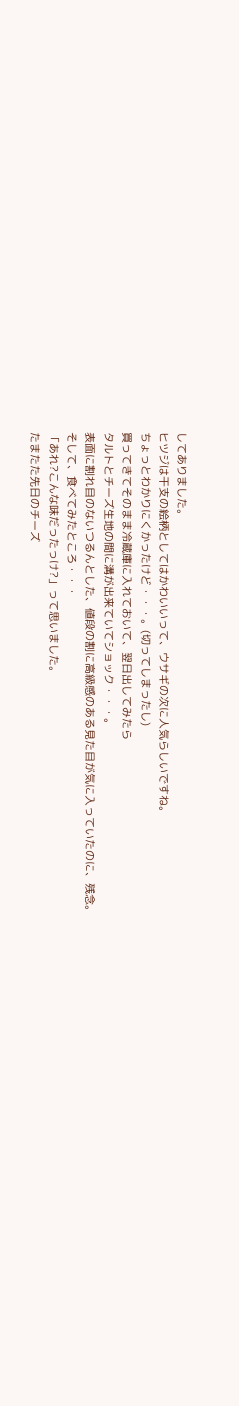してありました。
ヒツジは干支の絵柄としてはかわいいって、ウサギの次に人気らしいですね。
ちょっとわかりにくかったけど・・・。(切ってしまったし)
買ってきてそのまま冷蔵庫に入れておいて、翌日出してみたら
タルトとチーズ生地の間に溝が出来ていてショック・・・。
表面に割れ目のないつるんとした、値段の割に高級感のある見た目が気に入っていたのに、残念。
そして、食べてみたところ・・・
「あれ?こんな味だったっけ?」って思いました。
たまたた先日のチーズ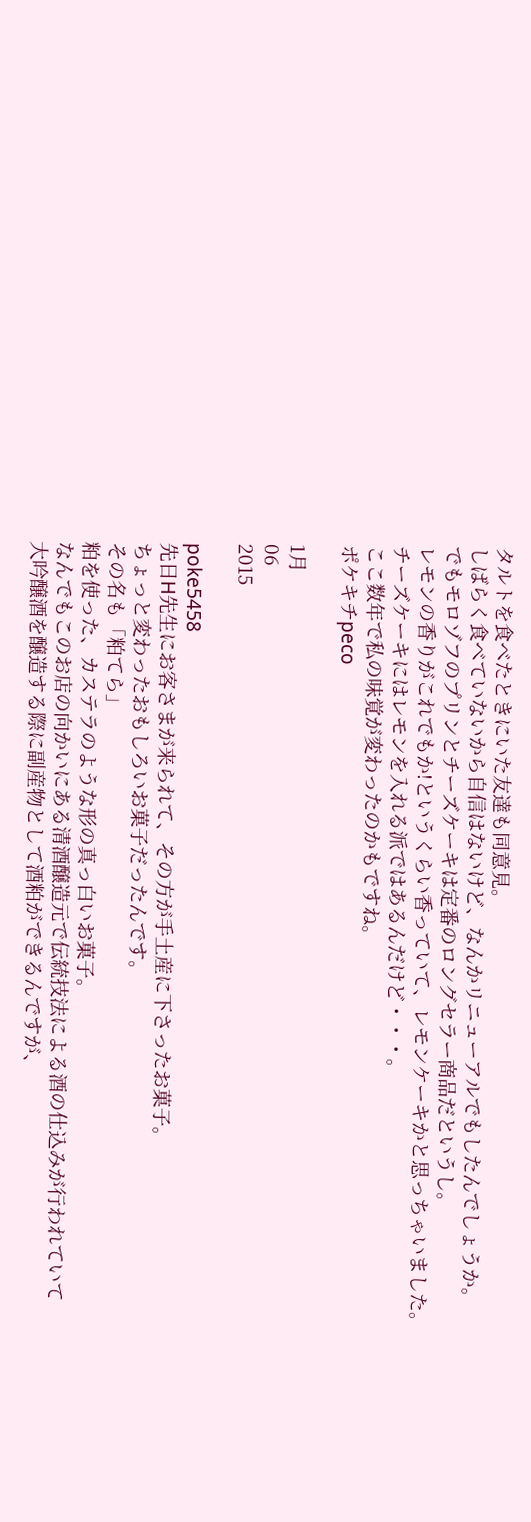タルトを食べたときにいた友達も同意見。
しばらく食べていないから自信はないけど、なんかリニューアルでもしたんでしょうか。
でもモロゾフのプリンとチーズケーキは定番のロングセラー商品だというし。
レモンの香りがこれでもか!というくらい香っていて、レモンケーキかと思っちゃいました。
チーズケーキにはレモンを入れる派ではあるんだけど・・・。
ここ数年で私の味覚が変わったのかもですね。
ポケキチpeco

1月
06
2015

poke5458
先日H先生にお客さまが来られて、その方が手土産に下さったお菓子。
ちょっと変わったおもしろいお菓子だったんです。
その名も「粕てら」
粕を使った、カステラのような形の真っ白いお菓子。
なんでもこのお店の向かいにある清酒醸造元で伝統技法による酒の仕込みが行われていて
大吟醸酒を醸造する際に副産物として酒粕ができるんですが、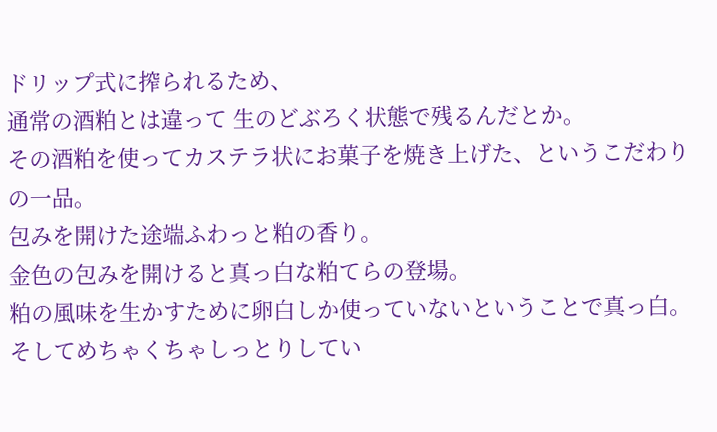ドリップ式に搾られるため、
通常の酒粕とは違って 生のどぶろく状態で残るんだとか。
その酒粕を使ってカステラ状にお菓子を焼き上げた、というこだわりの一品。
包みを開けた途端ふわっと粕の香り。
金色の包みを開けると真っ白な粕てらの登場。
粕の風味を生かすために卵白しか使っていないということで真っ白。
そしてめちゃくちゃしっとりしてい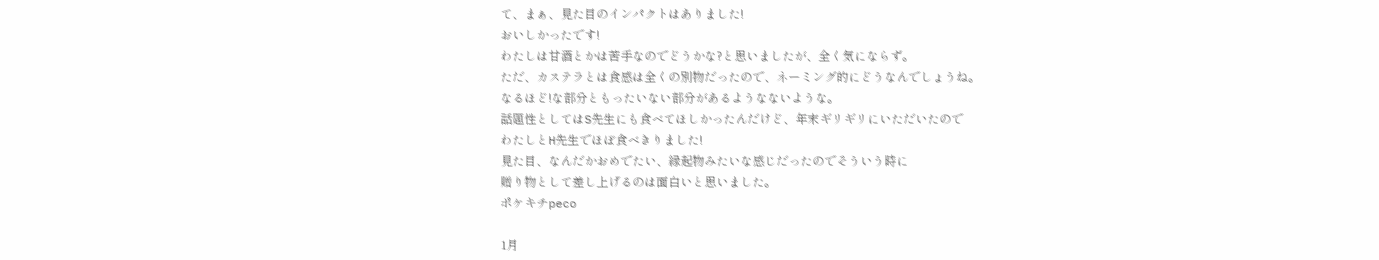て、まぁ、見た目のインパクトはありました!
おいしかったです!
わたしは甘酒とかは苦手なのでどうかな?と思いましたが、全く気にならず。
ただ、カステラとは食感は全くの別物だったので、ネーミング的にどうなんでしょうね。
なるほど!な部分ともったいない部分があるようなないような。
話題性としてはS先生にも食べてほしかったんだけど、年末ギリギリにいただいたので
わたしとH先生でほぼ食べきりました!
見た目、なんだかおめでたい、縁起物みたいな感じだったのでそういう時に
贈り物として差し上げるのは面白いと思いました。
ポケキチpeco

1月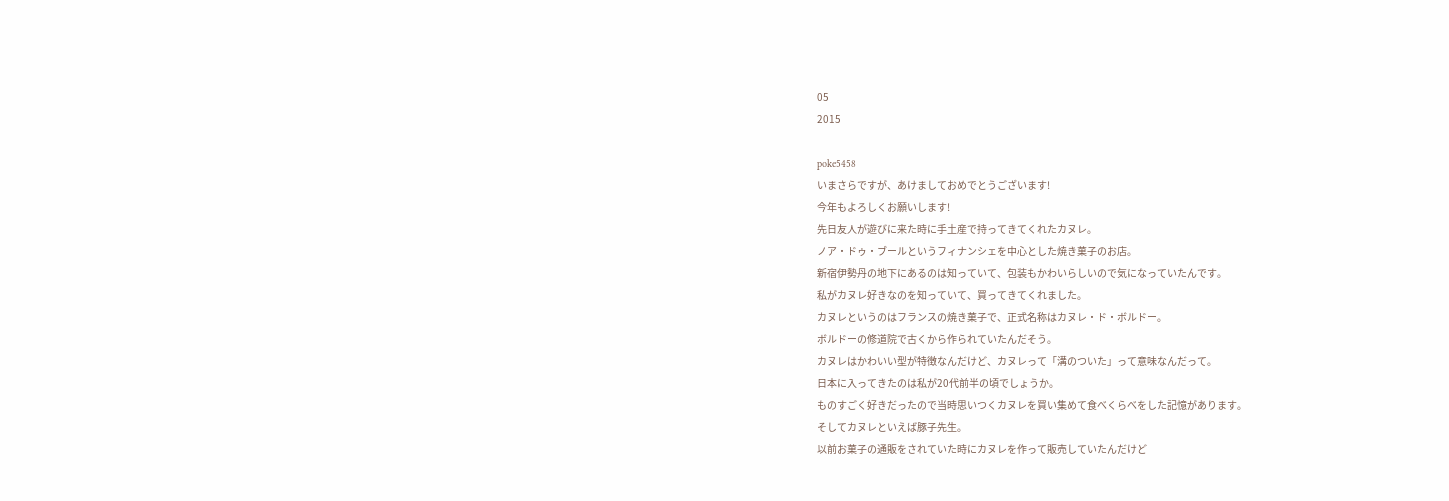05
2015

poke5458
いまさらですが、あけましておめでとうございます!
今年もよろしくお願いします!
先日友人が遊びに来た時に手土産で持ってきてくれたカヌレ。
ノア・ドゥ・ブールというフィナンシェを中心とした焼き菓子のお店。
新宿伊勢丹の地下にあるのは知っていて、包装もかわいらしいので気になっていたんです。
私がカヌレ好きなのを知っていて、買ってきてくれました。
カヌレというのはフランスの焼き菓子で、正式名称はカヌレ・ド・ボルドー。
ボルドーの修道院で古くから作られていたんだそう。
カヌレはかわいい型が特徴なんだけど、カヌレって「溝のついた」って意味なんだって。
日本に入ってきたのは私が20代前半の頃でしょうか。
ものすごく好きだったので当時思いつくカヌレを買い集めて食べくらべをした記憶があります。
そしてカヌレといえば豚子先生。
以前お菓子の通販をされていた時にカヌレを作って販売していたんだけど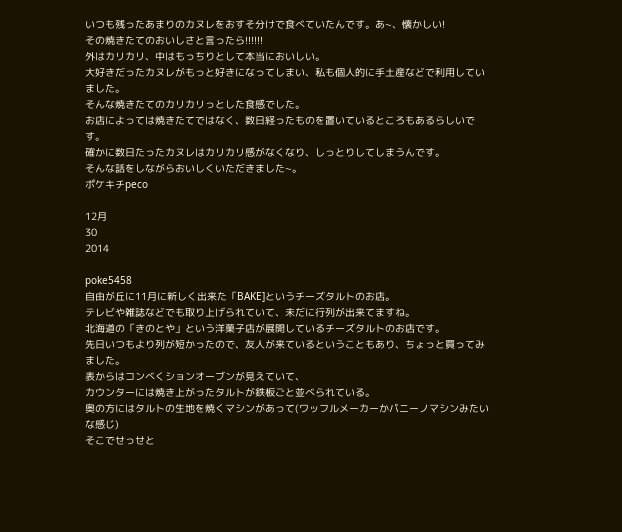いつも残ったあまりのカヌレをおすそ分けで食べていたんです。あ~、懐かしい!
その焼きたてのおいしさと言ったら!!!!!!
外はカリカリ、中はもっちりとして本当においしい。
大好きだったカヌレがもっと好きになってしまい、私も個人的に手土産などで利用していました。
そんな焼きたてのカリカリっとした食感でした。
お店によっては焼きたてではなく、数日経ったものを置いているところもあるらしいです。
確かに数日たったカヌレはカリカリ感がなくなり、しっとりしてしまうんです。
そんな話をしながらおいしくいただきました~。
ポケキチpeco

12月
30
2014

poke5458
自由が丘に11月に新しく出来た「BAKE]というチーズタルトのお店。
テレビや雑誌などでも取り上げられていて、未だに行列が出来てますね。
北海道の「きのとや」という洋菓子店が展開しているチーズタルトのお店です。
先日いつもより列が短かったので、友人が来ているということもあり、ちょっと買ってみました。
表からはコンべくションオーブンが見えていて、
カウンターには焼き上がったタルトが鉄板ごと並べられている。
奥の方にはタルトの生地を焼くマシンがあって(ワッフルメーカーかパニーノマシンみたいな感じ)
そこでせっせと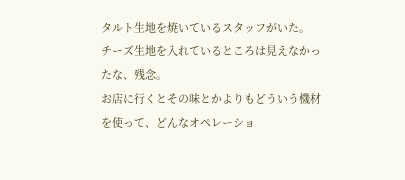タルト生地を焼いているスタッフがいた。
チーズ生地を入れているところは見えなかったな、残念。
お店に行くとその味とかよりもどういう機材を使って、どんなオペレーショ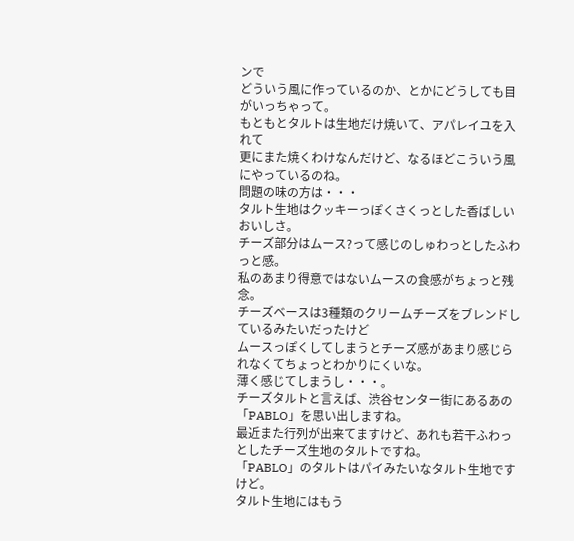ンで
どういう風に作っているのか、とかにどうしても目がいっちゃって。
もともとタルトは生地だけ焼いて、アパレイユを入れて
更にまた焼くわけなんだけど、なるほどこういう風にやっているのね。
問題の味の方は・・・
タルト生地はクッキーっぽくさくっとした香ばしいおいしさ。
チーズ部分はムース?って感じのしゅわっとしたふわっと感。
私のあまり得意ではないムースの食感がちょっと残念。
チーズベースは3種類のクリームチーズをブレンドしているみたいだったけど
ムースっぽくしてしまうとチーズ感があまり感じられなくてちょっとわかりにくいな。
薄く感じてしまうし・・・。
チーズタルトと言えば、渋谷センター街にあるあの「PABLO」を思い出しますね。
最近また行列が出来てますけど、あれも若干ふわっとしたチーズ生地のタルトですね。
「PABLO」のタルトはパイみたいなタルト生地ですけど。
タルト生地にはもう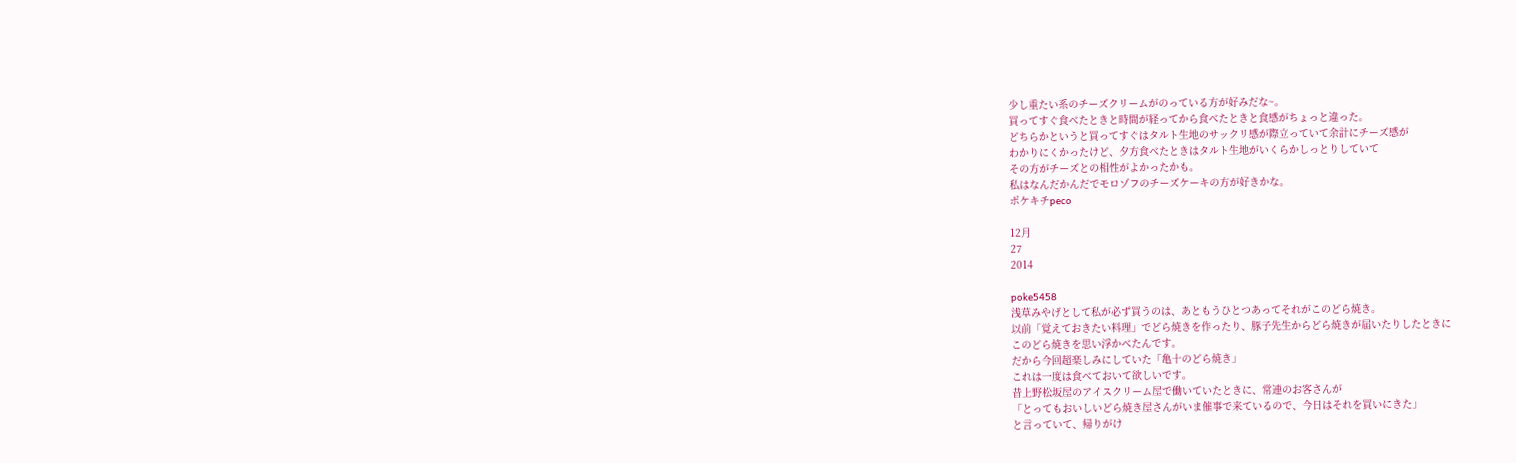少し重たい系のチーズクリームがのっている方が好みだな~。
買ってすぐ食べたときと時間が経ってから食べたときと食感がちょっと違った。
どちらかというと買ってすぐはタルト生地のサックリ感が際立っていて余計にチーズ感が
わかりにくかったけど、夕方食べたときはタルト生地がいくらかしっとりしていて
その方がチーズとの相性がよかったかも。
私はなんだかんだでモロゾフのチーズケーキの方が好きかな。
ポケキチpeco

12月
27
2014

poke5458
浅草みやげとして私が必ず買うのは、あともうひとつあってそれがこのどら焼き。
以前「覚えておきたい料理」でどら焼きを作ったり、豚子先生からどら焼きが届いたりしたときに
このどら焼きを思い浮かべたんです。
だから今回超楽しみにしていた「亀十のどら焼き」
これは一度は食べておいて欲しいです。
昔上野松坂屋のアイスクリーム屋で働いていたときに、常連のお客さんが
「とってもおいしいどら焼き屋さんがいま催事で来ているので、今日はそれを買いにきた」
と言っていて、帰りがけ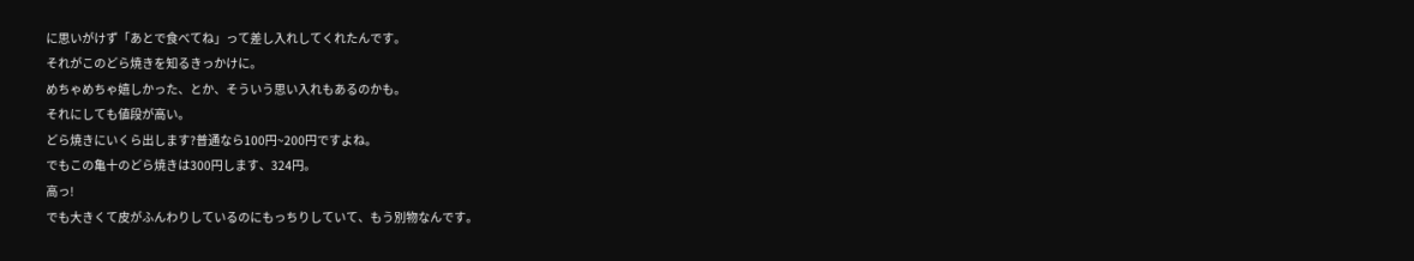に思いがけず「あとで食べてね」って差し入れしてくれたんです。
それがこのどら焼きを知るきっかけに。
めちゃめちゃ嬉しかった、とか、そういう思い入れもあるのかも。
それにしても値段が高い。
どら焼きにいくら出します?普通なら100円~200円ですよね。
でもこの亀十のどら焼きは300円します、324円。
高っ!
でも大きくて皮がふんわりしているのにもっちりしていて、もう別物なんです。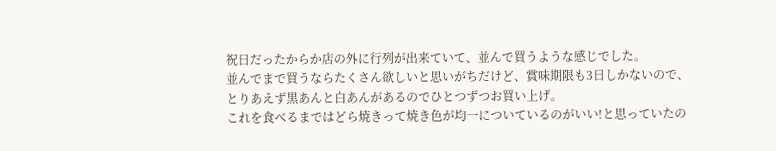祝日だったからか店の外に行列が出来ていて、並んで買うような感じでした。
並んでまで買うならたくさん欲しいと思いがちだけど、賞味期限も3日しかないので、
とりあえず黒あんと白あんがあるのでひとつずつお買い上げ。
これを食べるまではどら焼きって焼き色が均一についているのがいい!と思っていたの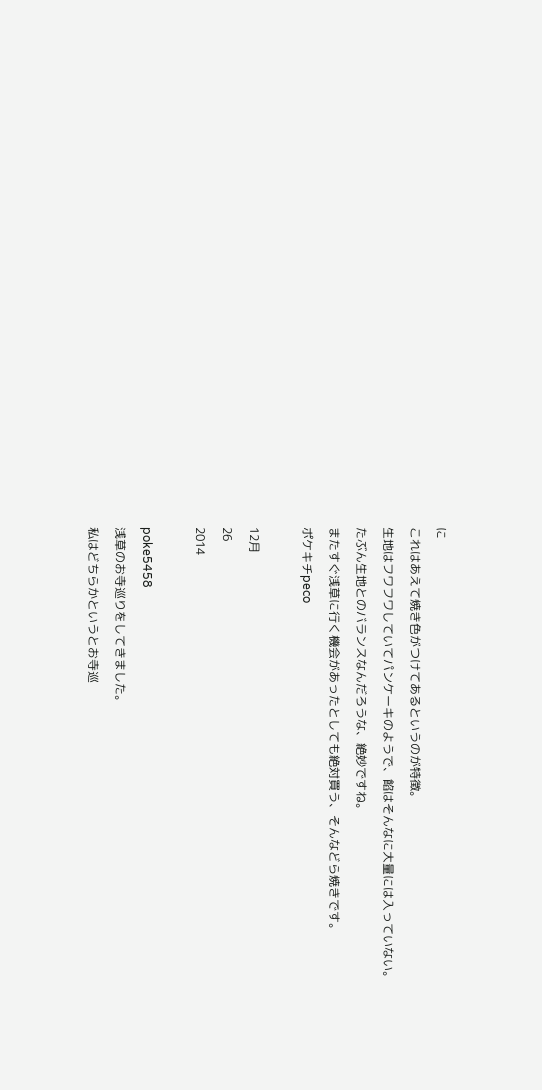に
これはあえて焼き色がつけてあるというのが特徴。
生地はフワフワしていてパンケーキのようで、餡はそんなに大量には入っていない。
たぶん生地とのバランスなんだろうな、絶妙ですね。
またすぐ浅草に行く機会があったとしても絶対買う、そんなどら焼きです。
ポケキチpeco

12月
26
2014

poke5458
浅草のお寺巡りをしてきました。
私はどちらかというとお寺巡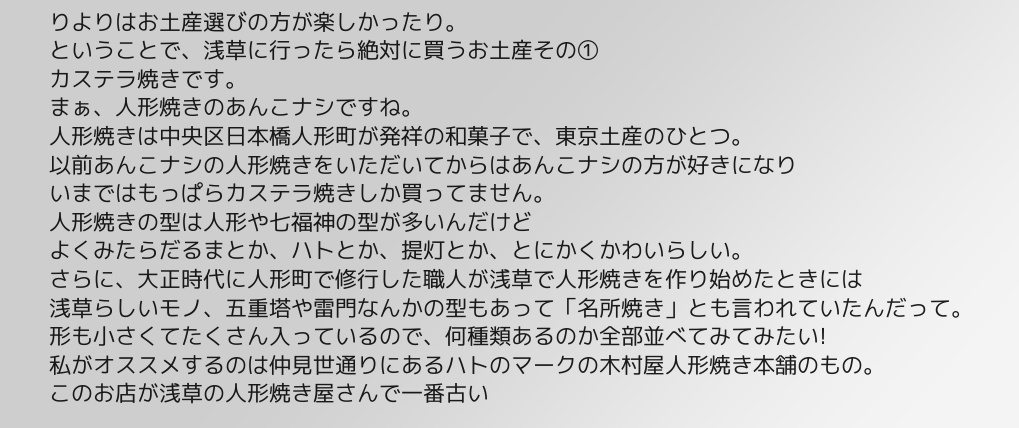りよりはお土産選びの方が楽しかったり。
ということで、浅草に行ったら絶対に買うお土産その①
カステラ焼きです。
まぁ、人形焼きのあんこナシですね。
人形焼きは中央区日本橋人形町が発祥の和菓子で、東京土産のひとつ。
以前あんこナシの人形焼きをいただいてからはあんこナシの方が好きになり
いまではもっぱらカステラ焼きしか買ってません。
人形焼きの型は人形や七福神の型が多いんだけど
よくみたらだるまとか、ハトとか、提灯とか、とにかくかわいらしい。
さらに、大正時代に人形町で修行した職人が浅草で人形焼きを作り始めたときには
浅草らしいモノ、五重塔や雷門なんかの型もあって「名所焼き」とも言われていたんだって。
形も小さくてたくさん入っているので、何種類あるのか全部並べてみてみたい!
私がオススメするのは仲見世通りにあるハトのマークの木村屋人形焼き本舗のもの。
このお店が浅草の人形焼き屋さんで一番古い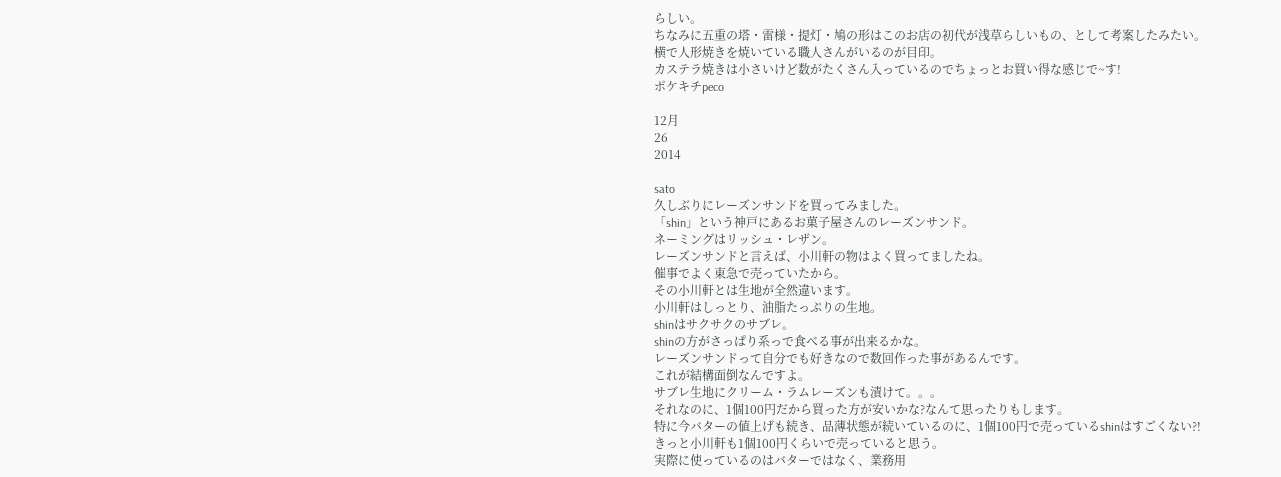らしい。
ちなみに五重の塔・雷様・提灯・鳩の形はこのお店の初代が浅草らしいもの、として考案したみたい。
横で人形焼きを焼いている職人さんがいるのが目印。
カステラ焼きは小さいけど数がたくさん入っているのでちょっとお買い得な感じで~す!
ポケキチpeco

12月
26
2014

sato
久しぶりにレーズンサンドを買ってみました。
「shin」という神戸にあるお菓子屋さんのレーズンサンド。
ネーミングはリッシュ・レザン。
レーズンサンドと言えば、小川軒の物はよく買ってましたね。
催事でよく東急で売っていたから。
その小川軒とは生地が全然違います。
小川軒はしっとり、油脂たっぷりの生地。
shinはサクサクのサブレ。
shinの方がさっぱり系っで食べる事が出来るかな。
レーズンサンドって自分でも好きなので数回作った事があるんです。
これが結構面倒なんですよ。
サブレ生地にクリーム・ラムレーズンも漬けて。。。
それなのに、1個100円だから買った方が安いかな?なんて思ったりもします。
特に今バターの値上げも続き、品薄状態が続いているのに、1個100円で売っているshinはすごくない?!
きっと小川軒も1個100円くらいで売っていると思う。
実際に使っているのはバターではなく、業務用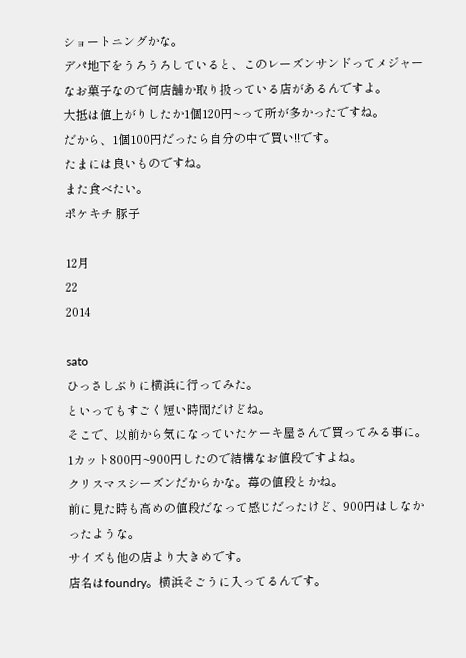ショートニングかな。
デパ地下をうろうろしていると、このレーズンサンドってメジャーなお菓子なので何店舗か取り扱っている店があるんですよ。
大抵は値上がりしたか1個120円~って所が多かったですね。
だから、1個100円だったら自分の中で買い!!です。
たまには良いものですね。
また食べたい。
ポケキチ 豚子

12月
22
2014

sato
ひっさしぶりに横浜に行ってみた。
といってもすごく短い時間だけどね。
そこで、以前から気になっていたケーキ屋さんで買ってみる事に。
1カット800円~900円したので結構なお値段ですよね。
クリスマスシーズンだからかな。苺の値段とかね。
前に見た時も高めの値段だなって感じだったけど、900円はしなかったような。
サイズも他の店より大きめです。
店名はfoundry。横浜そごうに入ってるんです。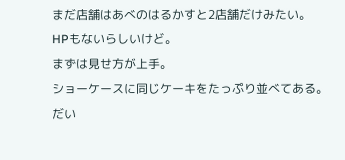まだ店舗はあべのはるかすと2店舗だけみたい。
HPもないらしいけど。
まずは見せ方が上手。
ショーケースに同じケーキをたっぷり並べてある。
だい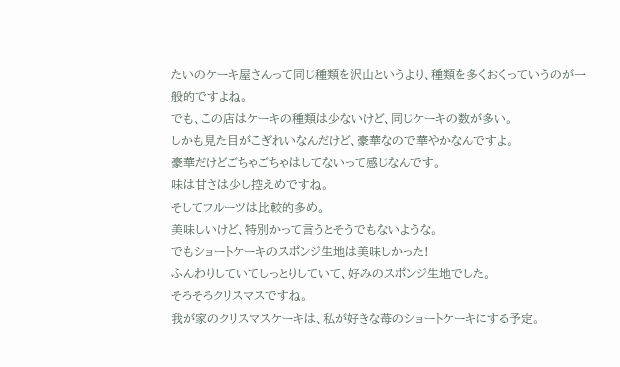たいのケーキ屋さんって同じ種類を沢山というより、種類を多くおくっていうのが一般的ですよね。
でも、この店はケーキの種類は少ないけど、同じケーキの数が多い。
しかも見た目がこぎれいなんだけど、豪華なので華やかなんですよ。
豪華だけどごちゃごちゃはしてないって感じなんです。
味は甘さは少し控えめですね。
そしてフルーツは比較的多め。
美味しいけど、特別かって言うとそうでもないような。
でもショートケーキのスポンジ生地は美味しかった!
ふんわりしていてしっとりしていて、好みのスポンジ生地でした。
そろそろクリスマスですね。
我が家のクリスマスケーキは、私が好きな苺のショートケーキにする予定。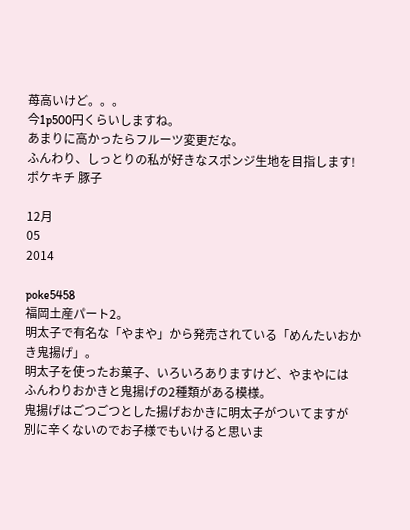苺高いけど。。。
今1p500円くらいしますね。
あまりに高かったらフルーツ変更だな。
ふんわり、しっとりの私が好きなスポンジ生地を目指します!
ポケキチ 豚子

12月
05
2014

poke5458
福岡土産パート2。
明太子で有名な「やまや」から発売されている「めんたいおかき鬼揚げ」。
明太子を使ったお菓子、いろいろありますけど、やまやには
ふんわりおかきと鬼揚げの2種類がある模様。
鬼揚げはごつごつとした揚げおかきに明太子がついてますが
別に辛くないのでお子様でもいけると思いま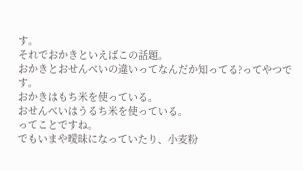す。
それでおかきといえばこの話題。
おかきとおせんべいの違いってなんだか知ってる?ってやつです。
おかきはもち米を使っている。
おせんべいはうるち米を使っている。
ってことですね。
でもいまや曖昧になっていたり、小麦粉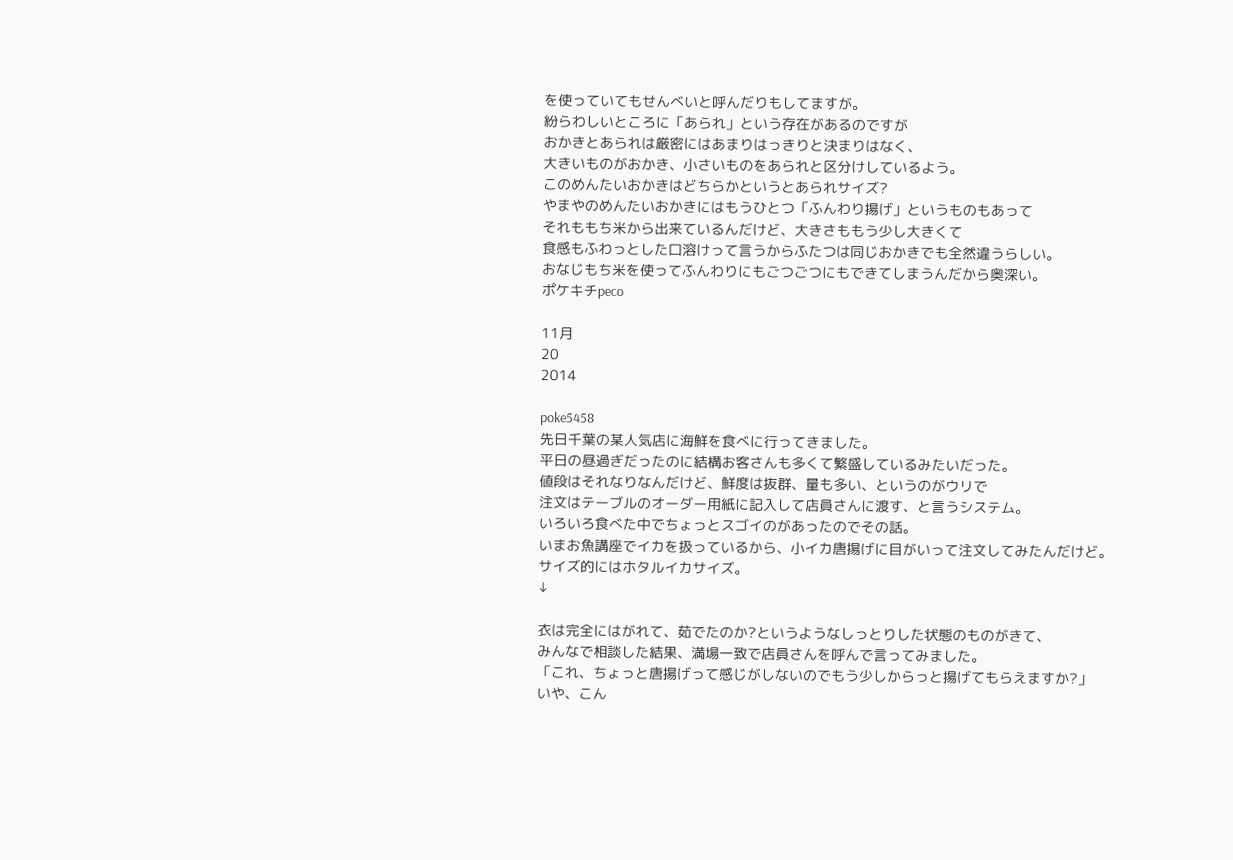を使っていてもせんべいと呼んだりもしてますが。
紛らわしいところに「あられ」という存在があるのですが
おかきとあられは厳密にはあまりはっきりと決まりはなく、
大きいものがおかき、小さいものをあられと区分けしているよう。
このめんたいおかきはどちらかというとあられサイズ?
やまやのめんたいおかきにはもうひとつ「ふんわり揚げ」というものもあって
それももち米から出来ているんだけど、大きさももう少し大きくて
食感もふわっとした口溶けって言うからふたつは同じおかきでも全然違うらしい。
おなじもち米を使ってふんわりにもごつごつにもできてしまうんだから奥深い。
ポケキチpeco

11月
20
2014

poke5458
先日千葉の某人気店に海鮮を食べに行ってきました。
平日の昼過ぎだったのに結構お客さんも多くて繁盛しているみたいだった。
値段はそれなりなんだけど、鮮度は抜群、量も多い、というのがウリで
注文はテーブルのオーダー用紙に記入して店員さんに渡す、と言うシステム。
いろいろ食べた中でちょっとスゴイのがあったのでその話。
いまお魚講座でイカを扱っているから、小イカ唐揚げに目がいって注文してみたんだけど。
サイズ的にはホタルイカサイズ。
↓

衣は完全にはがれて、茹でたのか?というようなしっとりした状態のものがきて、
みんなで相談した結果、満場一致で店員さんを呼んで言ってみました。
「これ、ちょっと唐揚げって感じがしないのでもう少しからっと揚げてもらえますか?」
いや、こん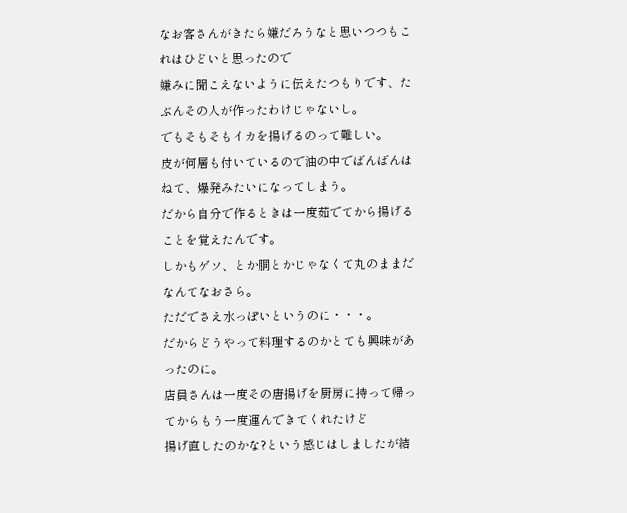なお客さんがきたら嫌だろうなと思いつつもこれはひどいと思ったので
嫌みに聞こえないように伝えたつもりです、たぶんその人が作ったわけじゃないし。
でもそもそもイカを揚げるのって難しい。
皮が何層も付いているので油の中でばんばんはねて、爆発みたいになってしまう。
だから自分で作るときは一度茹でてから揚げることを覚えたんです。
しかもゲソ、とか胴とかじゃなくて丸のままだなんてなおさら。
ただでさえ水っぽいというのに・・・。
だからどうやって料理するのかとても興味があったのに。
店員さんは一度その唐揚げを厨房に持って帰ってからもう一度運んできてくれたけど
揚げ直したのかな?という感じはしましたが結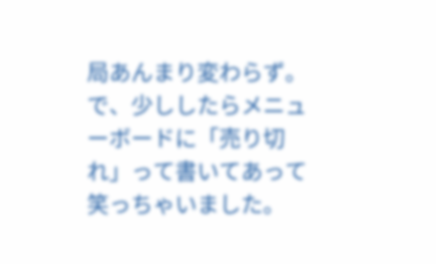局あんまり変わらず。
で、少ししたらメニューボードに「売り切れ」って書いてあって笑っちゃいました。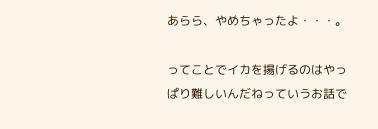あらら、やめちゃったよ・・・。

ってことでイカを揚げるのはやっぱり難しいんだねっていうお話で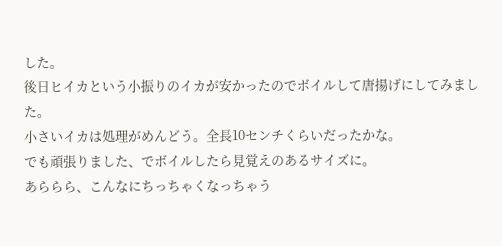した。
後日ヒイカという小振りのイカが安かったのでボイルして唐揚げにしてみました。
小さいイカは処理がめんどう。全長10センチくらいだったかな。
でも頑張りました、でボイルしたら見覚えのあるサイズに。
あららら、こんなにちっちゃくなっちゃう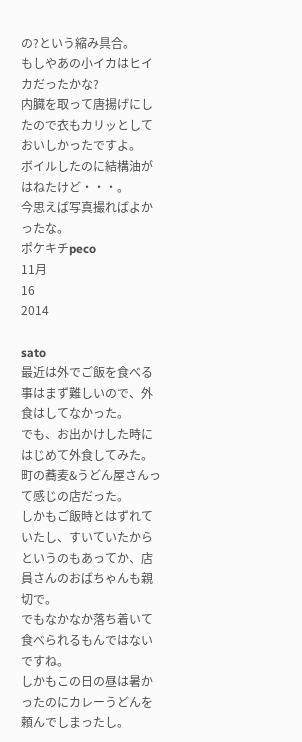の?という縮み具合。
もしやあの小イカはヒイカだったかな?
内臓を取って唐揚げにしたので衣もカリッとしておいしかったですよ。
ボイルしたのに結構油がはねたけど・・・。
今思えば写真撮ればよかったな。
ポケキチpeco
11月
16
2014

sato
最近は外でご飯を食べる事はまず難しいので、外食はしてなかった。
でも、お出かけした時にはじめて外食してみた。
町の蕎麦&うどん屋さんって感じの店だった。
しかもご飯時とはずれていたし、すいていたからというのもあってか、店員さんのおばちゃんも親切で。
でもなかなか落ち着いて食べられるもんではないですね。
しかもこの日の昼は暑かったのにカレーうどんを頼んでしまったし。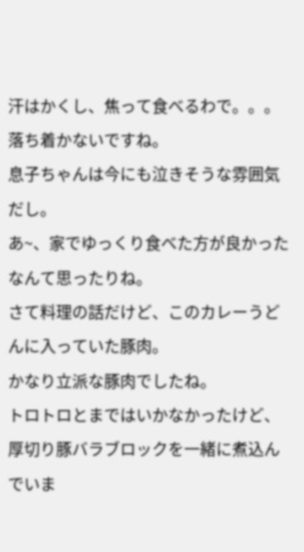汗はかくし、焦って食べるわで。。。落ち着かないですね。
息子ちゃんは今にも泣きそうな雰囲気だし。
あ~、家でゆっくり食べた方が良かったなんて思ったりね。
さて料理の話だけど、このカレーうどんに入っていた豚肉。
かなり立派な豚肉でしたね。
トロトロとまではいかなかったけど、厚切り豚バラブロックを一緒に煮込んでいま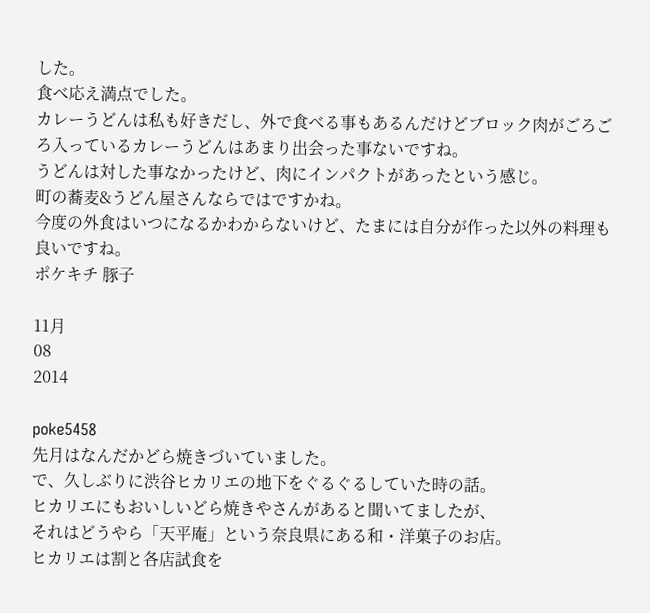した。
食べ応え満点でした。
カレーうどんは私も好きだし、外で食べる事もあるんだけどブロック肉がごろごろ入っているカレーうどんはあまり出会った事ないですね。
うどんは対した事なかったけど、肉にインパクトがあったという感じ。
町の蕎麦&うどん屋さんならではですかね。
今度の外食はいつになるかわからないけど、たまには自分が作った以外の料理も良いですね。
ポケキチ 豚子

11月
08
2014

poke5458
先月はなんだかどら焼きづいていました。
で、久しぶりに渋谷ヒカリエの地下をぐるぐるしていた時の話。
ヒカリエにもおいしいどら焼きやさんがあると聞いてましたが、
それはどうやら「天平庵」という奈良県にある和・洋菓子のお店。
ヒカリエは割と各店試食を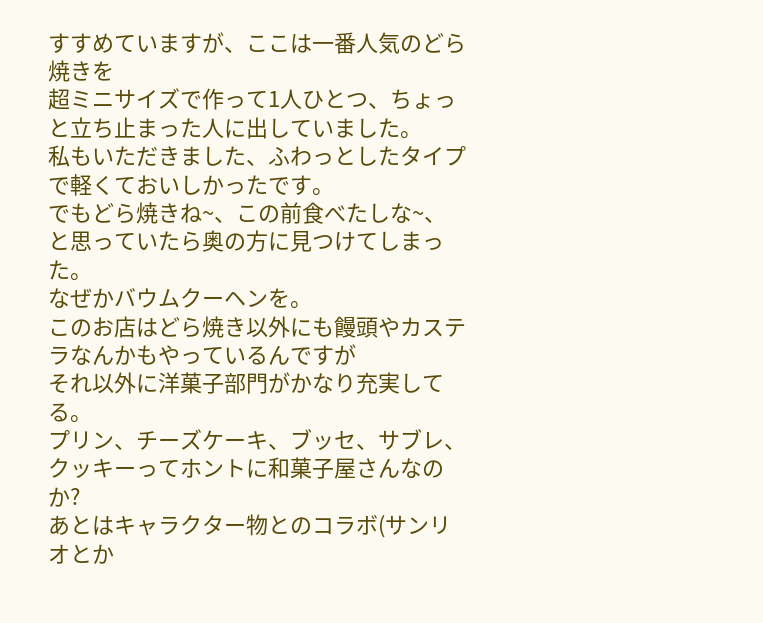すすめていますが、ここは一番人気のどら焼きを
超ミニサイズで作って1人ひとつ、ちょっと立ち止まった人に出していました。
私もいただきました、ふわっとしたタイプで軽くておいしかったです。
でもどら焼きね~、この前食べたしな~、と思っていたら奥の方に見つけてしまった。
なぜかバウムクーヘンを。
このお店はどら焼き以外にも饅頭やカステラなんかもやっているんですが
それ以外に洋菓子部門がかなり充実してる。
プリン、チーズケーキ、ブッセ、サブレ、クッキーってホントに和菓子屋さんなのか?
あとはキャラクター物とのコラボ(サンリオとか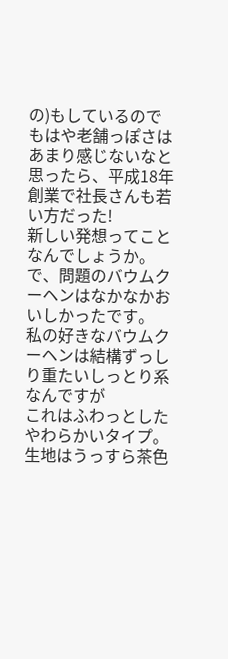の)もしているのでもはや老舗っぽさは
あまり感じないなと思ったら、平成18年創業で社長さんも若い方だった!
新しい発想ってことなんでしょうか。
で、問題のバウムクーヘンはなかなかおいしかったです。
私の好きなバウムクーヘンは結構ずっしり重たいしっとり系なんですが
これはふわっとしたやわらかいタイプ。
生地はうっすら茶色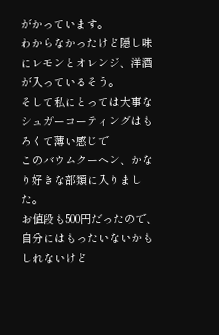がかっています。
わからなかったけど隠し味にレモンとオレンジ、洋酒が入っているそう。
そして私にとっては大事なシュガーコーティングはもろくて薄い感じで
このバウムクーヘン、かなり好きな部類に入りました。
お値段も500円だったので、自分にはもったいないかもしれないけど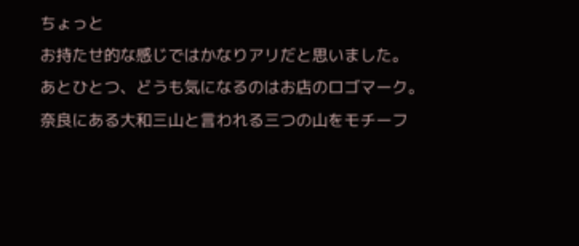ちょっと
お持たせ的な感じではかなりアリだと思いました。
あとひとつ、どうも気になるのはお店のロゴマーク。
奈良にある大和三山と言われる三つの山をモチーフ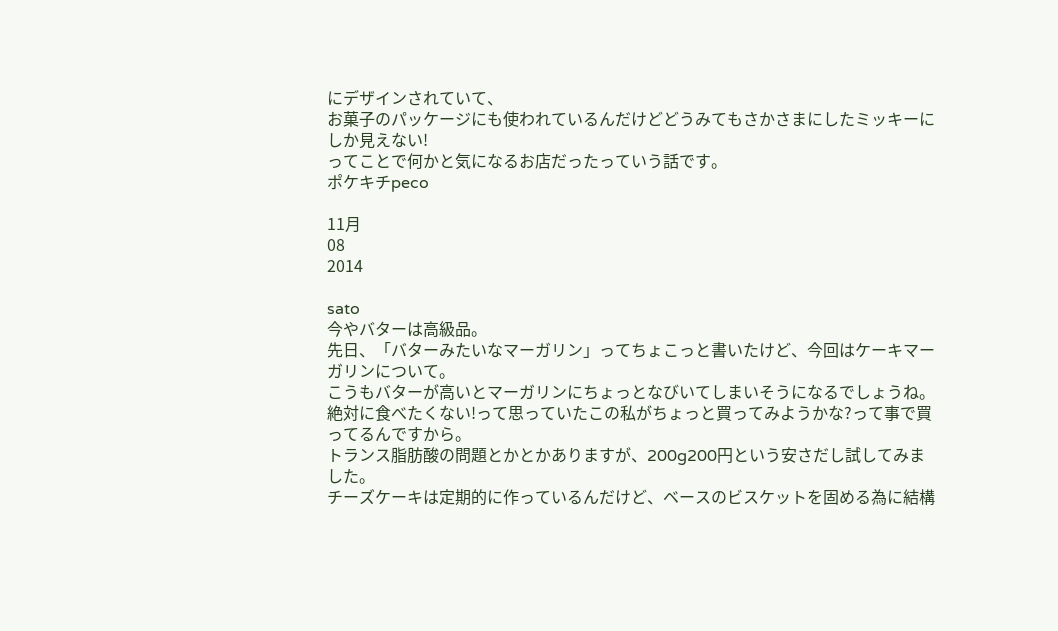にデザインされていて、
お菓子のパッケージにも使われているんだけどどうみてもさかさまにしたミッキーにしか見えない!
ってことで何かと気になるお店だったっていう話です。
ポケキチpeco

11月
08
2014

sato
今やバターは高級品。
先日、「バターみたいなマーガリン」ってちょこっと書いたけど、今回はケーキマーガリンについて。
こうもバターが高いとマーガリンにちょっとなびいてしまいそうになるでしょうね。
絶対に食べたくない!って思っていたこの私がちょっと買ってみようかな?って事で買ってるんですから。
トランス脂肪酸の問題とかとかありますが、200g200円という安さだし試してみました。
チーズケーキは定期的に作っているんだけど、ベースのビスケットを固める為に結構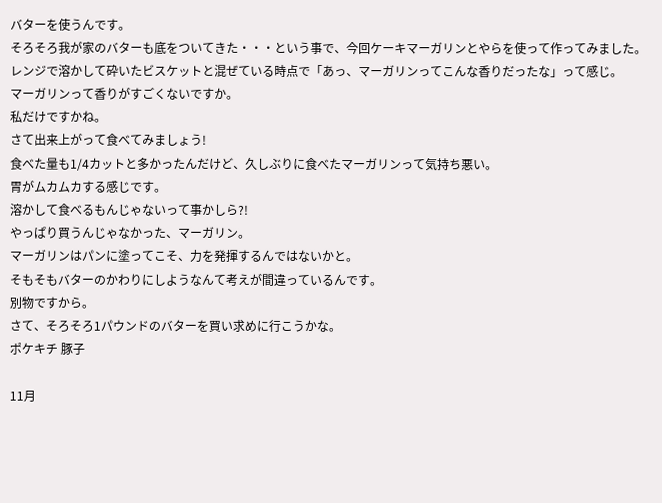バターを使うんです。
そろそろ我が家のバターも底をついてきた・・・という事で、今回ケーキマーガリンとやらを使って作ってみました。
レンジで溶かして砕いたビスケットと混ぜている時点で「あっ、マーガリンってこんな香りだったな」って感じ。
マーガリンって香りがすごくないですか。
私だけですかね。
さて出来上がって食べてみましょう!
食べた量も1/4カットと多かったんだけど、久しぶりに食べたマーガリンって気持ち悪い。
胃がムカムカする感じです。
溶かして食べるもんじゃないって事かしら?!
やっぱり買うんじゃなかった、マーガリン。
マーガリンはパンに塗ってこそ、力を発揮するんではないかと。
そもそもバターのかわりにしようなんて考えが間違っているんです。
別物ですから。
さて、そろそろ1パウンドのバターを買い求めに行こうかな。
ポケキチ 豚子

11月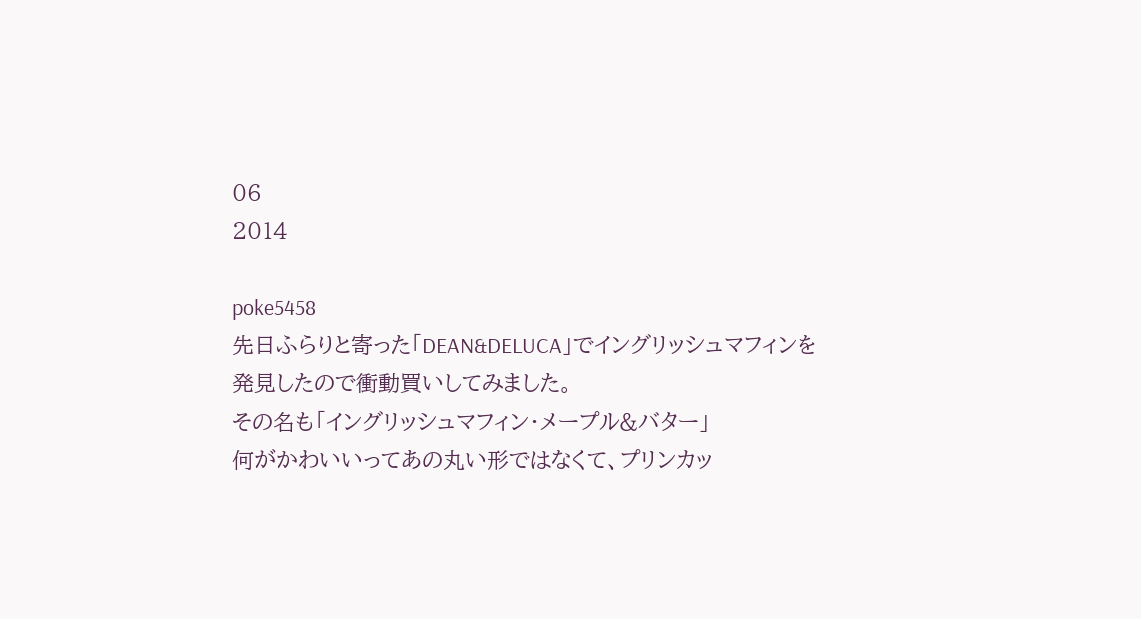06
2014

poke5458
先日ふらりと寄った「DEAN&DELUCA」でイングリッシュマフィンを
発見したので衝動買いしてみました。
その名も「イングリッシュマフィン・メープル&バター」
何がかわいいってあの丸い形ではなくて、プリンカッ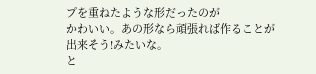プを重ねたような形だったのが
かわいい。あの形なら頑張れば作ることが出来そう!みたいな。
と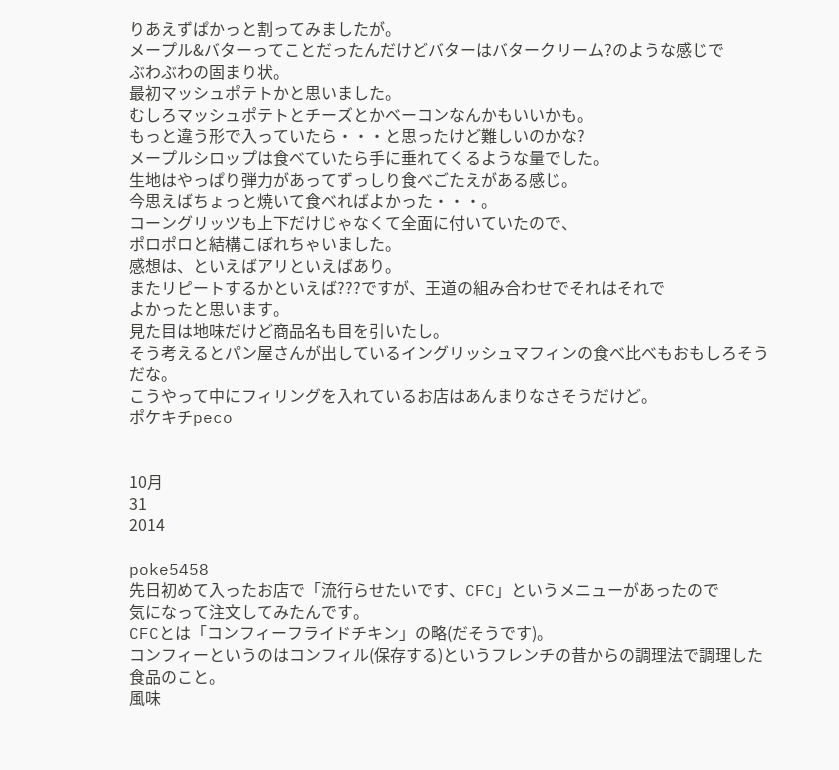りあえずぱかっと割ってみましたが。
メープル&バターってことだったんだけどバターはバタークリーム?のような感じで
ぶわぶわの固まり状。
最初マッシュポテトかと思いました。
むしろマッシュポテトとチーズとかベーコンなんかもいいかも。
もっと違う形で入っていたら・・・と思ったけど難しいのかな?
メープルシロップは食べていたら手に垂れてくるような量でした。
生地はやっぱり弾力があってずっしり食べごたえがある感じ。
今思えばちょっと焼いて食べればよかった・・・。
コーングリッツも上下だけじゃなくて全面に付いていたので、
ポロポロと結構こぼれちゃいました。
感想は、といえばアリといえばあり。
またリピートするかといえば???ですが、王道の組み合わせでそれはそれで
よかったと思います。
見た目は地味だけど商品名も目を引いたし。
そう考えるとパン屋さんが出しているイングリッシュマフィンの食べ比べもおもしろそうだな。
こうやって中にフィリングを入れているお店はあんまりなさそうだけど。
ポケキチpeco


10月
31
2014

poke5458
先日初めて入ったお店で「流行らせたいです、CFC」というメニューがあったので
気になって注文してみたんです。
CFCとは「コンフィーフライドチキン」の略(だそうです)。
コンフィーというのはコンフィル(保存する)というフレンチの昔からの調理法で調理した食品のこと。
風味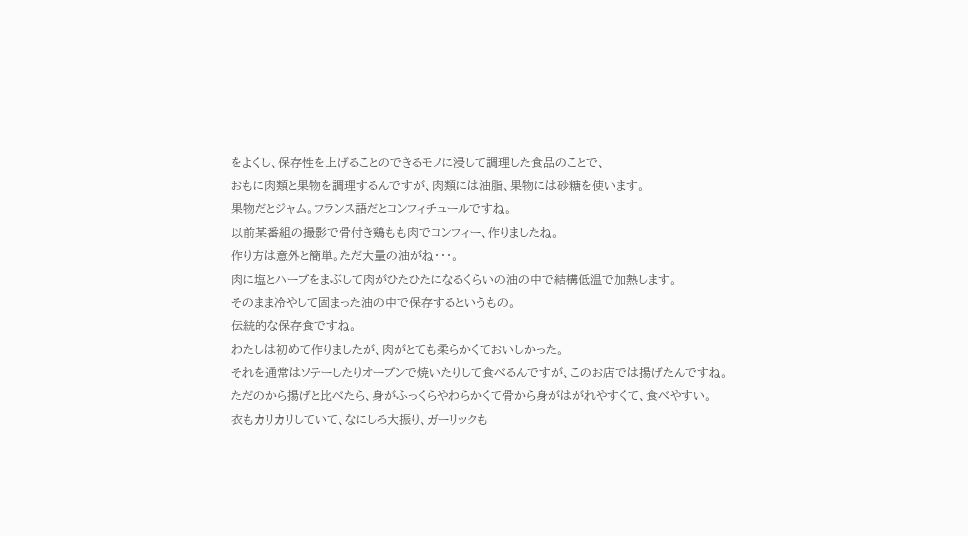をよくし、保存性を上げることのできるモノに浸して調理した食品のことで、
おもに肉類と果物を調理するんですが、肉類には油脂、果物には砂糖を使います。
果物だとジャム。フランス語だとコンフィチュールですね。
以前某番組の撮影で骨付き鶏もも肉でコンフィー、作りましたね。
作り方は意外と簡単。ただ大量の油がね・・・。
肉に塩とハーブをまぶして肉がひたひたになるくらいの油の中で結構低温で加熱します。
そのまま冷やして固まった油の中で保存するというもの。
伝統的な保存食ですね。
わたしは初めて作りましたが、肉がとても柔らかくておいしかった。
それを通常はソテーしたりオーブンで焼いたりして食べるんですが、このお店では揚げたんですね。
ただのから揚げと比べたら、身がふっくらやわらかくて骨から身がはがれやすくて、食べやすい。
衣もカリカリしていて、なにしろ大振り、ガーリックも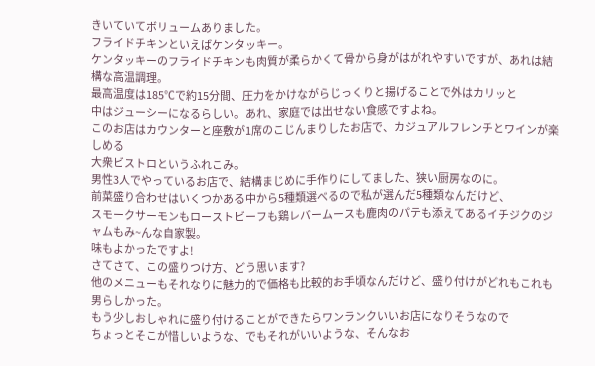きいていてボリュームありました。
フライドチキンといえばケンタッキー。
ケンタッキーのフライドチキンも肉質が柔らかくて骨から身がはがれやすいですが、あれは結構な高温調理。
最高温度は185℃で約15分間、圧力をかけながらじっくりと揚げることで外はカリッと
中はジューシーになるらしい。あれ、家庭では出せない食感ですよね。
このお店はカウンターと座敷が1席のこじんまりしたお店で、カジュアルフレンチとワインが楽しめる
大衆ビストロというふれこみ。
男性3人でやっているお店で、結構まじめに手作りにしてました、狭い厨房なのに。
前菜盛り合わせはいくつかある中から5種類選べるので私が選んだ5種類なんだけど、
スモークサーモンもローストビーフも鶏レバームースも鹿肉のパテも添えてあるイチジクのジャムもみ~んな自家製。
味もよかったですよ!
さてさて、この盛りつけ方、どう思います?
他のメニューもそれなりに魅力的で価格も比較的お手頃なんだけど、盛り付けがどれもこれも男らしかった。
もう少しおしゃれに盛り付けることができたらワンランクいいお店になりそうなので
ちょっとそこが惜しいような、でもそれがいいような、そんなお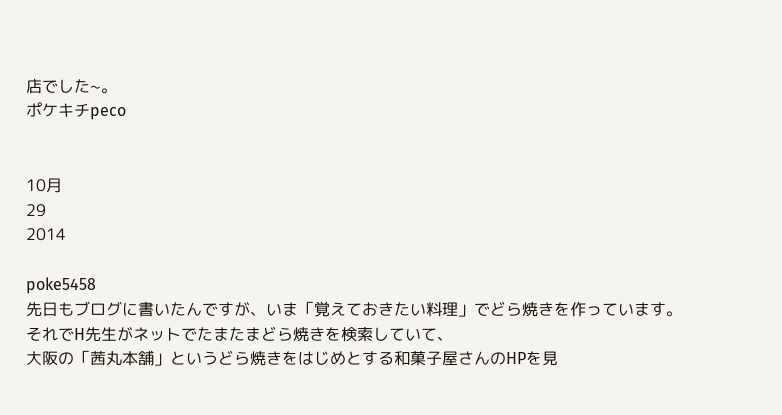店でした~。
ポケキチpeco


10月
29
2014

poke5458
先日もブログに書いたんですが、いま「覚えておきたい料理」でどら焼きを作っています。
それでH先生がネットでたまたまどら焼きを検索していて、
大阪の「茜丸本舗」というどら焼きをはじめとする和菓子屋さんのHPを見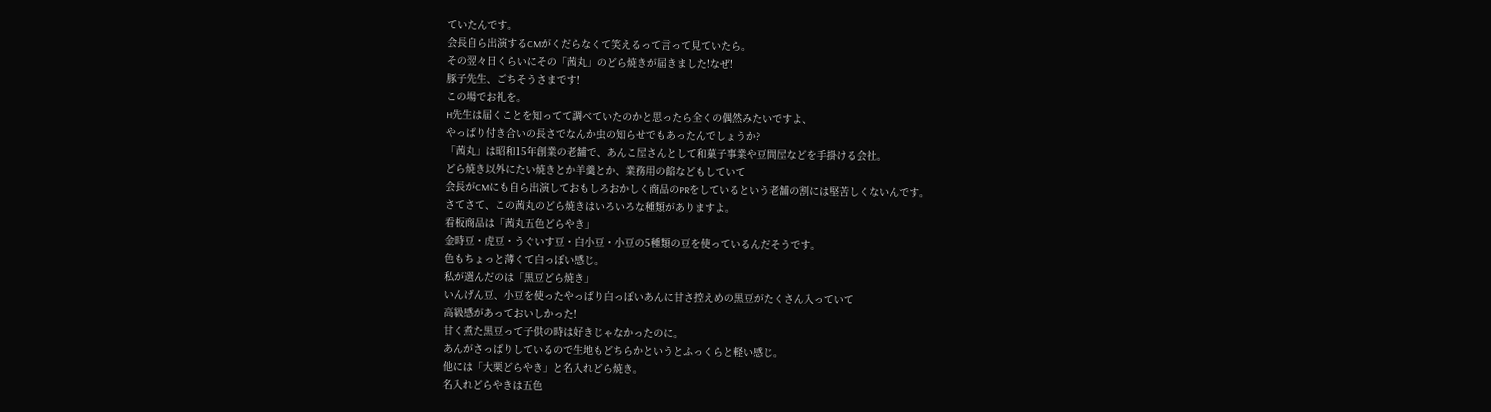ていたんです。
会長自ら出演するCMがくだらなくて笑えるって言って見ていたら。
その翌々日くらいにその「茜丸」のどら焼きが届きました!なぜ!
豚子先生、ごちそうさまです!
この場でお礼を。
H先生は届くことを知ってて調べていたのかと思ったら全くの偶然みたいですよ、
やっぱり付き合いの長さでなんか虫の知らせでもあったんでしょうか?
「茜丸」は昭和15年創業の老舗で、あんこ屋さんとして和菓子事業や豆問屋などを手掛ける会社。
どら焼き以外にたい焼きとか羊羹とか、業務用の餡などもしていて
会長がCMにも自ら出演しておもしろおかしく商品のPRをしているという老舗の割には堅苦しくないんです。
さてさて、この茜丸のどら焼きはいろいろな種類がありますよ。
看板商品は「茜丸五色どらやき」
金時豆・虎豆・うぐいす豆・白小豆・小豆の5種類の豆を使っているんだそうです。
色もちょっと薄くて白っぽい感じ。
私が選んだのは「黒豆どら焼き」
いんげん豆、小豆を使ったやっぱり白っぽいあんに甘さ控えめの黒豆がたくさん入っていて
高級感があっておいしかった!
甘く煮た黒豆って子供の時は好きじゃなかったのに。
あんがさっぱりしているので生地もどちらかというとふっくらと軽い感じ。
他には「大栗どらやき」と名入れどら焼き。
名入れどらやきは五色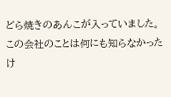どら焼きのあんこが入っていました。
この会社のことは何にも知らなかったけ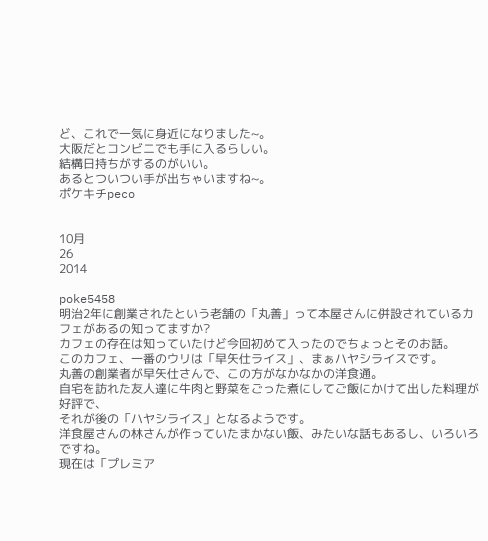ど、これで一気に身近になりました~。
大阪だとコンビニでも手に入るらしい。
結構日持ちがするのがいい。
あるとついつい手が出ちゃいますね~。
ポケキチpeco


10月
26
2014

poke5458
明治2年に創業されたという老舗の「丸善」って本屋さんに併設されているカフェがあるの知ってますか?
カフェの存在は知っていたけど今回初めて入ったのでちょっとそのお話。
このカフェ、一番のウリは「早矢仕ライス」、まぁハヤシライスです。
丸善の創業者が早矢仕さんで、この方がなかなかの洋食通。
自宅を訪れた友人達に牛肉と野菜をごった煮にしてご飯にかけて出した料理が好評で、
それが後の「ハヤシライス」となるようです。
洋食屋さんの林さんが作っていたまかない飯、みたいな話もあるし、いろいろですね。
現在は「プレミア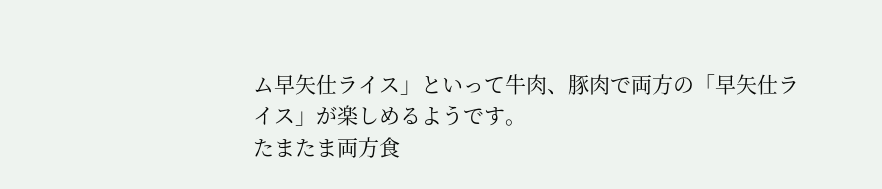ム早矢仕ライス」といって牛肉、豚肉で両方の「早矢仕ライス」が楽しめるようです。
たまたま両方食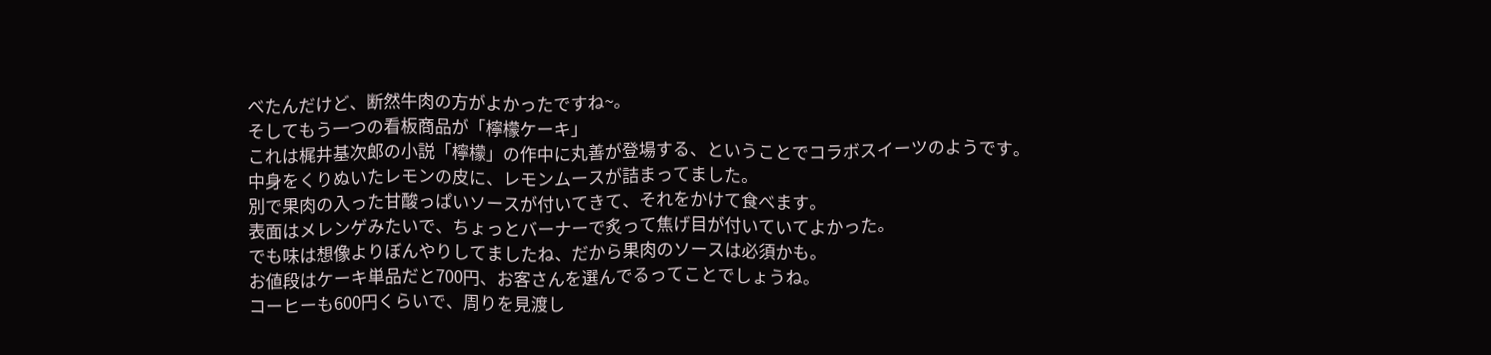べたんだけど、断然牛肉の方がよかったですね~。
そしてもう一つの看板商品が「檸檬ケーキ」
これは梶井基次郎の小説「檸檬」の作中に丸善が登場する、ということでコラボスイーツのようです。
中身をくりぬいたレモンの皮に、レモンムースが詰まってました。
別で果肉の入った甘酸っぱいソースが付いてきて、それをかけて食べます。
表面はメレンゲみたいで、ちょっとバーナーで炙って焦げ目が付いていてよかった。
でも味は想像よりぼんやりしてましたね、だから果肉のソースは必須かも。
お値段はケーキ単品だと700円、お客さんを選んでるってことでしょうね。
コーヒーも600円くらいで、周りを見渡し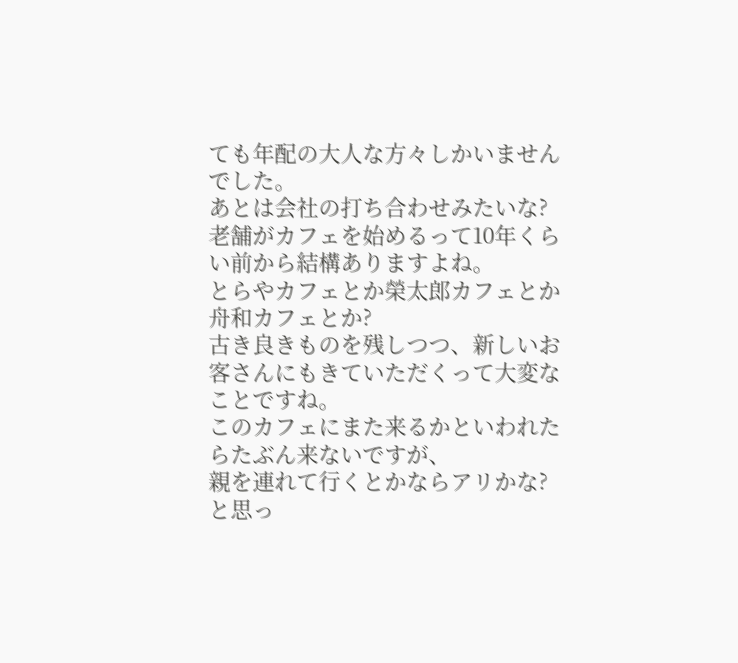ても年配の大人な方々しかいませんでした。
あとは会社の打ち合わせみたいな?
老舗がカフェを始めるって10年くらい前から結構ありますよね。
とらやカフェとか榮太郎カフェとか舟和カフェとか?
古き良きものを残しつつ、新しいお客さんにもきていただくって大変なことですね。
このカフェにまた来るかといわれたらたぶん来ないですが、
親を連れて行くとかならアリかな?と思っ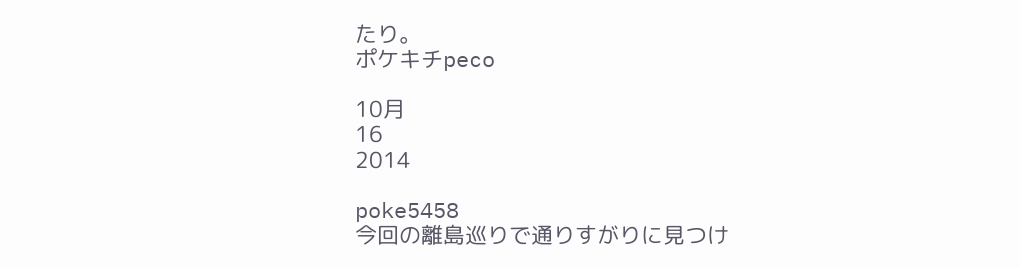たり。
ポケキチpeco

10月
16
2014

poke5458
今回の離島巡りで通りすがりに見つけ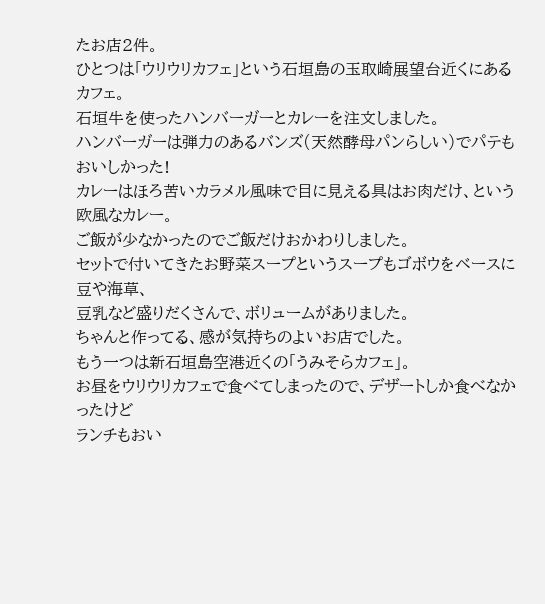たお店2件。
ひとつは「ウリウリカフェ」という石垣島の玉取崎展望台近くにあるカフェ。
石垣牛を使ったハンバーガーとカレーを注文しました。
ハンバーガーは弾力のあるバンズ(天然酵母パンらしい)でパテもおいしかった!
カレーはほろ苦いカラメル風味で目に見える具はお肉だけ、という欧風なカレー。
ご飯が少なかったのでご飯だけおかわりしました。
セットで付いてきたお野菜スープというスープもゴボウをベースに豆や海草、
豆乳など盛りだくさんで、ボリュームがありました。
ちゃんと作ってる、感が気持ちのよいお店でした。
もう一つは新石垣島空港近くの「うみそらカフェ」。
お昼をウリウリカフェで食べてしまったので、デザートしか食べなかったけど
ランチもおい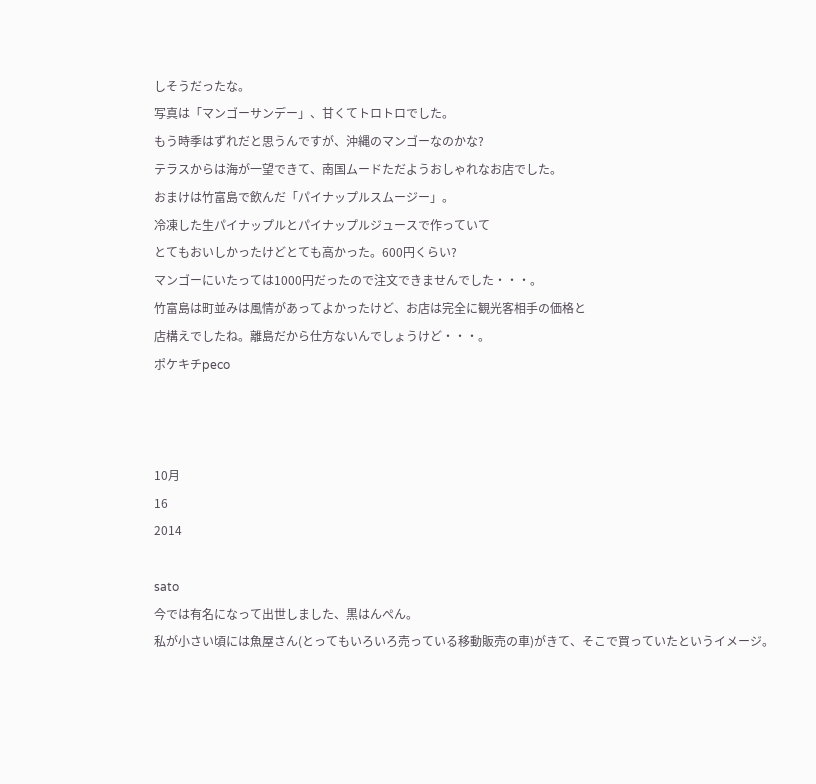しそうだったな。
写真は「マンゴーサンデー」、甘くてトロトロでした。
もう時季はずれだと思うんですが、沖縄のマンゴーなのかな?
テラスからは海が一望できて、南国ムードただようおしゃれなお店でした。
おまけは竹富島で飲んだ「パイナップルスムージー」。
冷凍した生パイナップルとパイナップルジュースで作っていて
とてもおいしかったけどとても高かった。600円くらい?
マンゴーにいたっては1000円だったので注文できませんでした・・・。
竹富島は町並みは風情があってよかったけど、お店は完全に観光客相手の価格と
店構えでしたね。離島だから仕方ないんでしょうけど・・・。
ポケキチpeco



10月
16
2014

sato
今では有名になって出世しました、黒はんぺん。
私が小さい頃には魚屋さん(とってもいろいろ売っている移動販売の車)がきて、そこで買っていたというイメージ。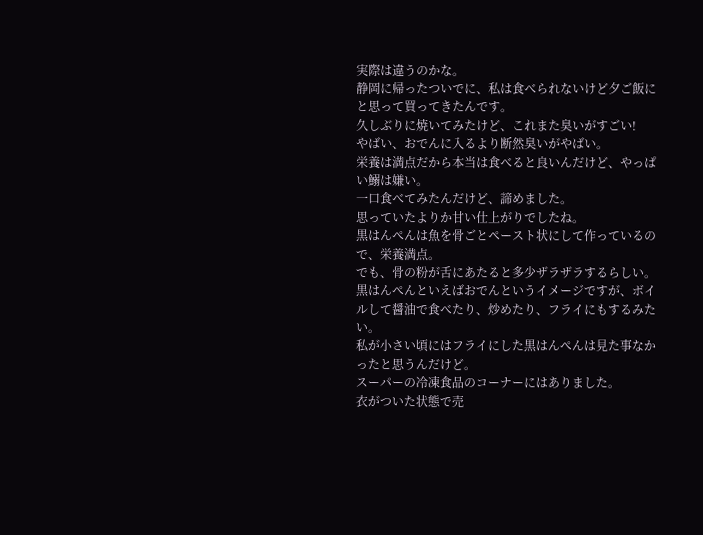実際は違うのかな。
静岡に帰ったついでに、私は食べられないけど夕ご飯にと思って買ってきたんです。
久しぶりに焼いてみたけど、これまた臭いがすごい!
やばい、おでんに入るより断然臭いがやばい。
栄養は満点だから本当は食べると良いんだけど、やっぱい鰯は嫌い。
一口食べてみたんだけど、諦めました。
思っていたよりか甘い仕上がりでしたね。
黒はんぺんは魚を骨ごとペースト状にして作っているので、栄養満点。
でも、骨の粉が舌にあたると多少ザラザラするらしい。
黒はんぺんといえばおでんというイメージですが、ボイルして醤油で食べたり、炒めたり、フライにもするみたい。
私が小さい頃にはフライにした黒はんぺんは見た事なかったと思うんだけど。
スーパーの冷凍食品のコーナーにはありました。
衣がついた状態で売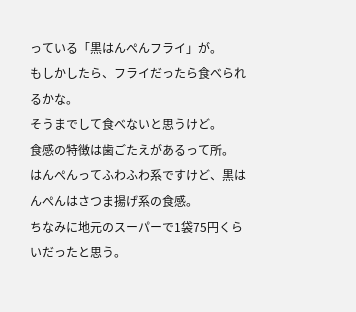っている「黒はんぺんフライ」が。
もしかしたら、フライだったら食べられるかな。
そうまでして食べないと思うけど。
食感の特徴は歯ごたえがあるって所。
はんぺんってふわふわ系ですけど、黒はんぺんはさつま揚げ系の食感。
ちなみに地元のスーパーで1袋75円くらいだったと思う。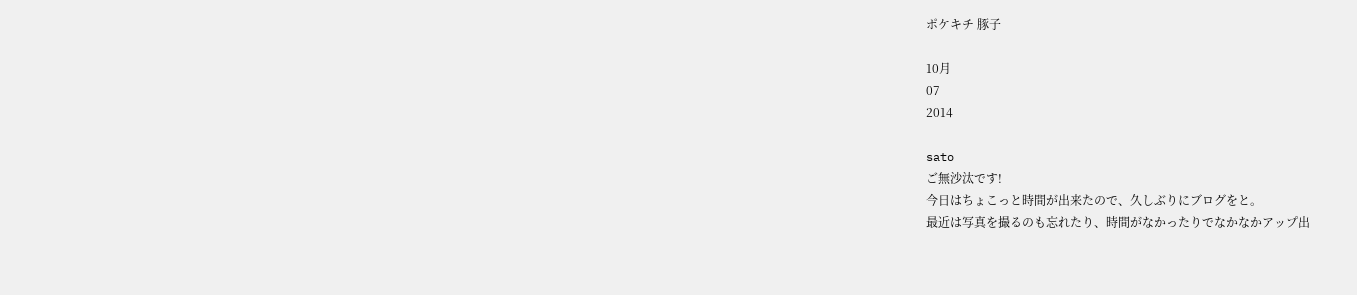ポケキチ 豚子

10月
07
2014

sato
ご無沙汰です!
今日はちょこっと時間が出来たので、久しぶりにブログをと。
最近は写真を撮るのも忘れたり、時間がなかったりでなかなかアップ出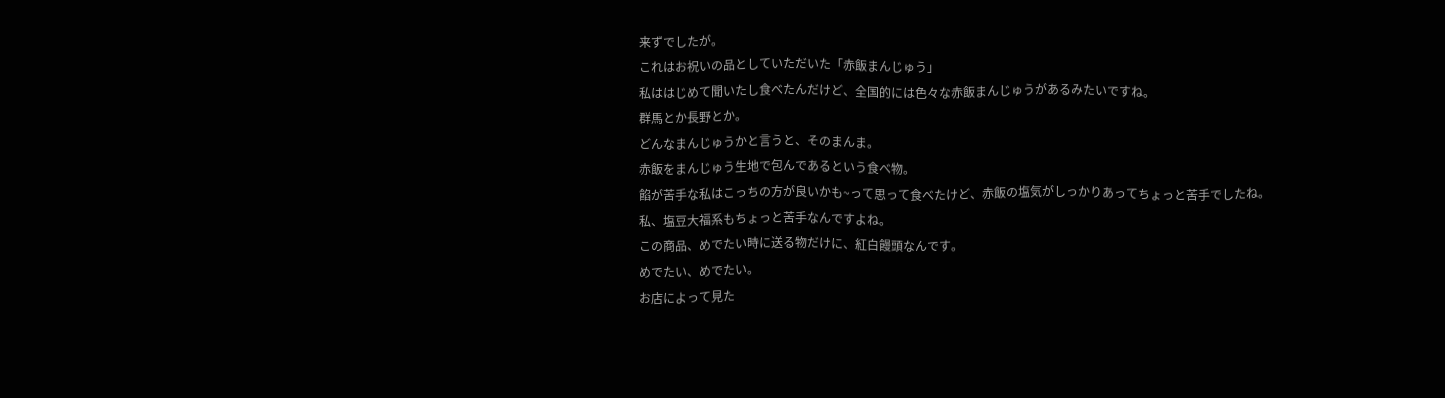来ずでしたが。
これはお祝いの品としていただいた「赤飯まんじゅう」
私ははじめて聞いたし食べたんだけど、全国的には色々な赤飯まんじゅうがあるみたいですね。
群馬とか長野とか。
どんなまんじゅうかと言うと、そのまんま。
赤飯をまんじゅう生地で包んであるという食べ物。
餡が苦手な私はこっちの方が良いかも~って思って食べたけど、赤飯の塩気がしっかりあってちょっと苦手でしたね。
私、塩豆大福系もちょっと苦手なんですよね。
この商品、めでたい時に送る物だけに、紅白饅頭なんです。
めでたい、めでたい。
お店によって見た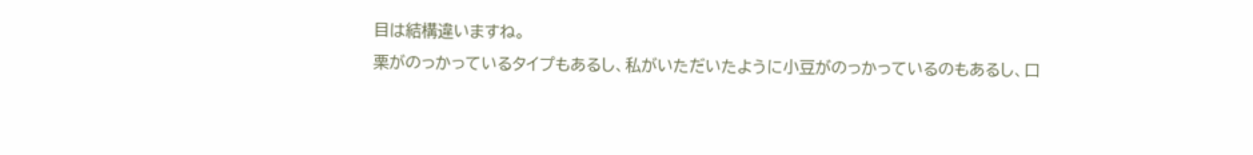目は結構違いますね。
栗がのっかっているタイプもあるし、私がいただいたように小豆がのっかっているのもあるし、口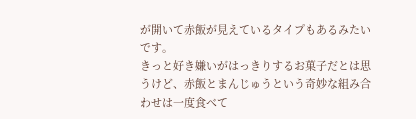が開いて赤飯が見えているタイプもあるみたいです。
きっと好き嫌いがはっきりするお菓子だとは思うけど、赤飯とまんじゅうという奇妙な組み合わせは一度食べて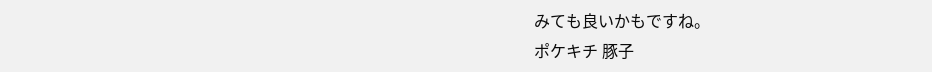みても良いかもですね。
ポケキチ 豚子